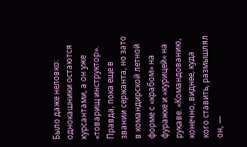Было даже неловко: однокашники остаются курсантами, а он уже «товарищ инструктор». Правда, пока еще в звании сержанта, но зато в командирской летной форме с «крабом» на фуражке и «курицей» на рукаве. «Командованию, конечно, виднее, куда кого ставить, размышлял он, —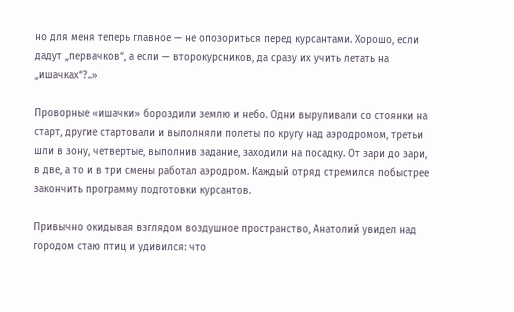но для меня теперь главное — не опозориться перед курсантами. Хорошо, если дадут „первачков“, а если — второкурсников, да сразу их учить летать на „ишачках“?..»

Проворные «ишачки» бороздили землю и небо. Одни выруливали со стоянки на старт, другие стартовали и выполняли полеты по кругу над аэродромом, третьи шли в зону, четвертые, выполнив задание, заходили на посадку. От зари до зари, в две, а то и в три смены работал аэродром. Каждый отряд стремился побыстрее закончить программу подготовки курсантов.

Привычно окидывая взглядом воздушное пространство, Анатолий увидел над городом стаю птиц и удивился: что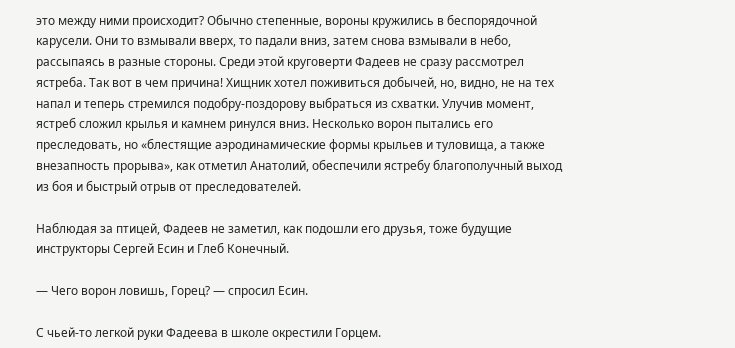это между ними происходит? Обычно степенные, вороны кружились в беспорядочной карусели. Они то взмывали вверх, то падали вниз, затем снова взмывали в небо, рассыпаясь в разные стороны. Среди этой круговерти Фадеев не сразу рассмотрел ястреба. Так вот в чем причина! Хищник хотел поживиться добычей, но, видно, не на тех напал и теперь стремился подобру-поздорову выбраться из схватки. Улучив момент, ястреб сложил крылья и камнем ринулся вниз. Несколько ворон пытались его преследовать, но «блестящие аэродинамические формы крыльев и туловища, а также внезапность прорыва», как отметил Анатолий, обеспечили ястребу благополучный выход из боя и быстрый отрыв от преследователей.

Наблюдая за птицей, Фадеев не заметил, как подошли его друзья, тоже будущие инструкторы Сергей Есин и Глеб Конечный.

— Чего ворон ловишь, Горец? — спросил Есин.

С чьей-то легкой руки Фадеева в школе окрестили Горцем.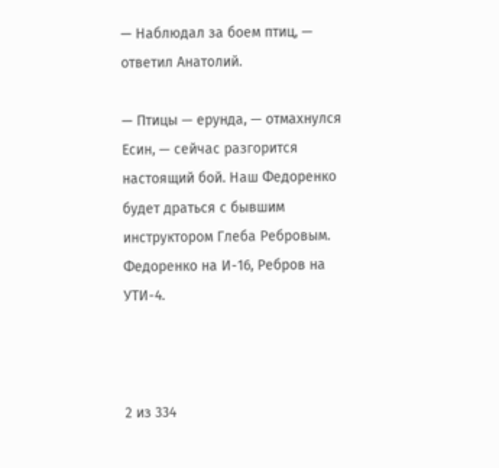— Наблюдал за боем птиц, — ответил Анатолий.

— Птицы — ерунда, — отмахнулся Есин, — сейчас разгорится настоящий бой. Наш Федоренко будет драться с бывшим инструктором Глеба Ребровым. Федоренко на И-16, Ребров на УТИ-4.



2 из 334